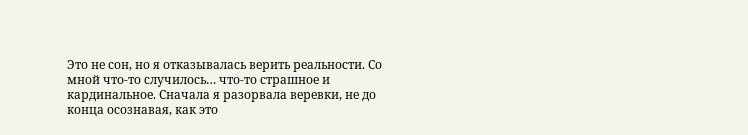Это не сон, но я отказывалась верить реальности. Со мной что-то случилось… что-то страшное и кардинальное. Сначала я разорвала веревки, не до конца осознавая, как это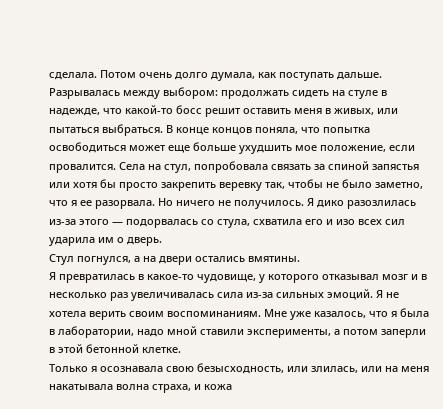сделала. Потом очень долго думала, как поступать дальше. Разрывалась между выбором: продолжать сидеть на стуле в надежде, что какой-то босс решит оставить меня в живых, или пытаться выбраться. В конце концов поняла, что попытка освободиться может еще больше ухудшить мое положение, если провалится. Села на стул, попробовала связать за спиной запястья или хотя бы просто закрепить веревку так, чтобы не было заметно, что я ее разорвала. Но ничего не получилось. Я дико разозлилась из-за этого — подорвалась со стула, схватила его и изо всех сил ударила им о дверь.
Стул погнулся, а на двери остались вмятины.
Я превратилась в какое-то чудовище, у которого отказывал мозг и в несколько раз увеличивалась сила из-за сильных эмоций. Я не хотела верить своим воспоминаниям. Мне уже казалось, что я была в лаборатории, надо мной ставили эксперименты, а потом заперли в этой бетонной клетке.
Только я осознавала свою безысходность, или злилась, или на меня накатывала волна страха, и кожа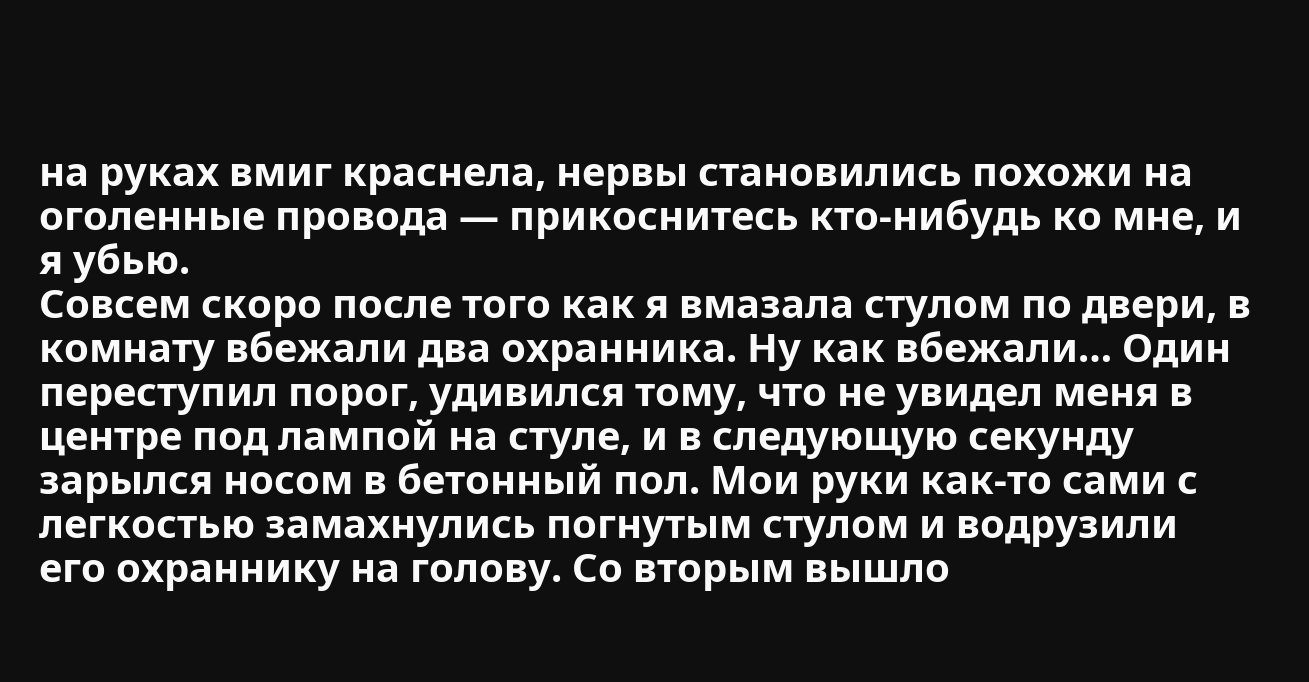на руках вмиг краснела, нервы становились похожи на оголенные провода — прикоснитесь кто-нибудь ко мне, и я убью.
Совсем скоро после того как я вмазала стулом по двери, в комнату вбежали два охранника. Ну как вбежали… Один переступил порог, удивился тому, что не увидел меня в центре под лампой на стуле, и в следующую секунду зарылся носом в бетонный пол. Мои руки как-то сами с легкостью замахнулись погнутым стулом и водрузили его охраннику на голову. Со вторым вышло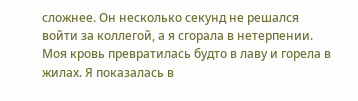сложнее. Он несколько секунд не решался войти за коллегой, а я сгорала в нетерпении. Моя кровь превратилась будто в лаву и горела в жилах. Я показалась в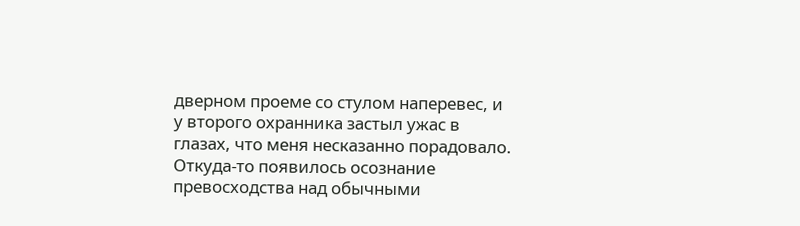дверном проеме со стулом наперевес, и у второго охранника застыл ужас в глазах, что меня несказанно порадовало.
Откуда-то появилось осознание превосходства над обычными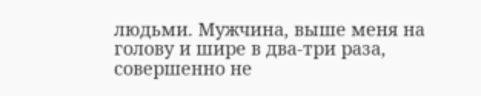людьми. Мужчина, выше меня на голову и шире в два-три раза, совершенно не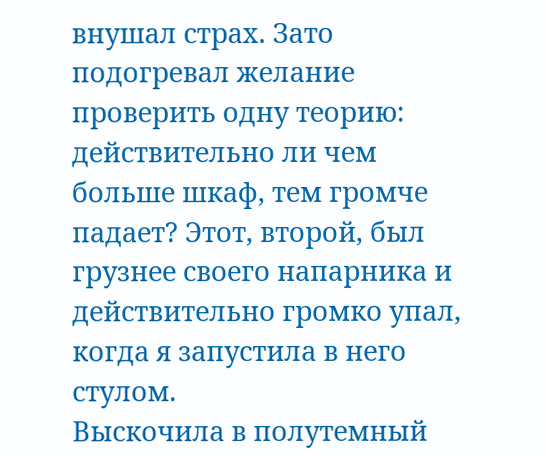внушал страх. Зато подогревал желание проверить одну теорию: действительно ли чем больше шкаф, тем громче падает? Этот, второй, был грузнее своего напарника и действительно громко упал, когда я запустила в него стулом.
Выскочила в полутемный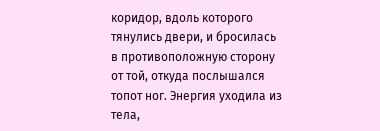коридор, вдоль которого тянулись двери, и бросилась в противоположную сторону от той, откуда послышался топот ног. Энергия уходила из тела,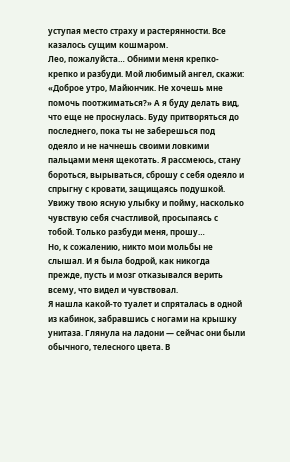уступая место страху и растерянности. Все казалось сущим кошмаром.
Лео, пожалуйста… Обними меня крепко-крепко и разбуди. Мой любимый ангел, скажи: «Доброе утро, Майюнчик. Не хочешь мне помочь поотжиматься?» А я буду делать вид, что еще не проснулась. Буду притворяться до последнего, пока ты не заберешься под одеяло и не начнешь своими ловкими пальцами меня щекотать. Я рассмеюсь, стану бороться, вырываться, сброшу с себя одеяло и спрыгну с кровати, защищаясь подушкой. Увижу твою ясную улыбку и пойму, насколько чувствую себя счастливой, просыпаясь с тобой. Только разбуди меня, прошу…
Но, к сожалению, никто мои мольбы не слышал. И я была бодрой, как никогда прежде, пусть и мозг отказывался верить всему, что видел и чувствовал.
Я нашла какой-то туалет и спряталась в одной из кабинок, забравшись с ногами на крышку унитаза. Глянула на ладони — сейчас они были обычного, телесного цвета. В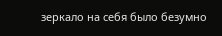зеркало на себя было безумно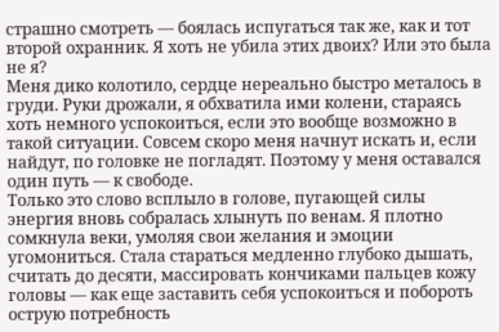страшно смотреть — боялась испугаться так же, как и тот второй охранник. Я хоть не убила этих двоих? Или это была не я?
Меня дико колотило, сердце нереально быстро металось в груди. Руки дрожали, я обхватила ими колени, стараясь хоть немного успокоиться, если это вообще возможно в такой ситуации. Совсем скоро меня начнут искать и, если найдут, по головке не погладят. Поэтому у меня оставался один путь — к свободе.
Только это слово всплыло в голове, пугающей силы энергия вновь собралась хлынуть по венам. Я плотно сомкнула веки, умоляя свои желания и эмоции угомониться. Стала стараться медленно глубоко дышать, считать до десяти, массировать кончиками пальцев кожу головы — как еще заставить себя успокоиться и побороть острую потребность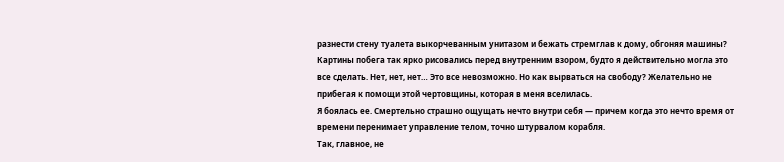разнести стену туалета выкорчеванным унитазом и бежать стремглав к дому, обгоняя машины?
Картины побега так ярко рисовались перед внутренним взором, будто я действительно могла это все сделать. Нет, нет, нет… Это все невозможно. Но как вырваться на свободу? Желательно не прибегая к помощи этой чертовщины, которая в меня вселилась.
Я боялась ее. Смертельно страшно ощущать нечто внутри себя — причем когда это нечто время от времени перенимает управление телом, точно штурвалом корабля.
Так, главное, не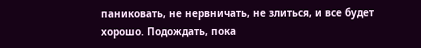паниковать, не нервничать, не злиться, и все будет хорошо. Подождать, пока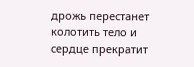дрожь перестанет колотить тело и сердце прекратит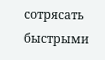сотрясать быстрыми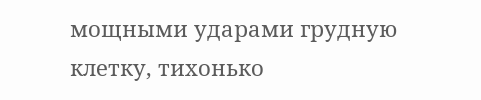мощными ударами грудную клетку, тихонько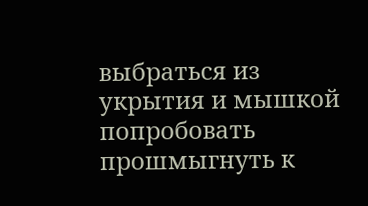выбраться из укрытия и мышкой попробовать прошмыгнуть к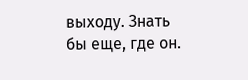выходу. Знать бы еще, где он.